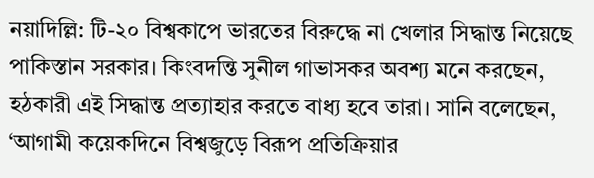নয়াদিল্লি: টি-২০ বিশ্বকাপে ভারতের বিরুদ্ধে না খেলার সিদ্ধান্ত নিয়েছে পাকিস্তান সরকার। কিংবদন্তি সুনীল গাভাসকর অবশ্য মনে করছেন, হঠকারী এই সিদ্ধান্ত প্রত্যাহার করতে বাধ্য হবে তারা। সানি বলেছেন, ‘আগামী কয়েকদিনে বিশ্বজুড়ে বিরূপ প্রতিক্রিয়ার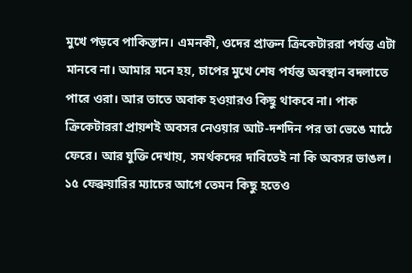মুখে পড়বে পাকিস্তান। এমনকী, ওদের প্রাক্তন ক্রিকেটাররা পর্যন্ত এটা মানবে না। আমার মনে হয়, চাপের মুখে শেষ পর্যন্ত অবস্থান বদলাতে পারে ওরা। আর তাতে অবাক হওয়ারও কিছু থাকবে না। পাক ক্রিকেটাররা প্রায়শই অবসর নেওয়ার আট-দশদিন পর তা ভেঙে মাঠে ফেরে। আর যুক্তি দেখায়, সমর্থকদের দাবিতেই না কি অবসর ভাঙল। ১৫ ফেব্রুয়ারির ম্যাচের আগে তেমন কিছু হতেও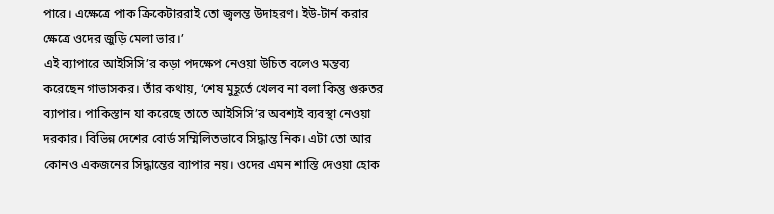পারে। এক্ষেত্রে পাক ক্রিকেটাররাই তো জ্বলন্ত উদাহরণ। ইউ-টার্ন করার ক্ষেত্রে ওদের জুড়ি মেলা ভার।’
এই ব্যাপারে আইসিসি’র কড়া পদক্ষেপ নেওয়া উচিত বলেও মন্তব্য করেছেন গাভাসকর। তাঁর কথায়, ‘শেষ মুহূর্তে খেলব না বলা কিন্তু গুরুতর ব্যাপার। পাকিস্তান যা করেছে তাতে আইসিসি’র অবশ্যই ব্যবস্থা নেওয়া দরকার। বিভিন্ন দেশের বোর্ড সম্মিলিতভাবে সিদ্ধান্ত নিক। এটা তো আর কোনও একজনের সিদ্ধান্তের ব্যাপার নয়। ওদের এমন শাস্তি দেওয়া হোক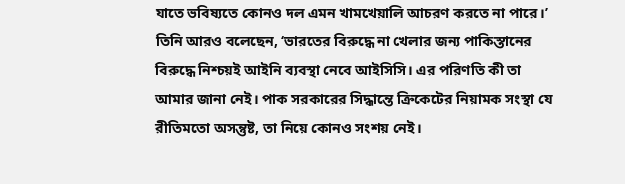যাতে ভবিষ্যতে কোনও দল এমন খামখেয়ালি আচরণ করতে না পারে।’ তিনি আরও বলেছেন, ‘ভারতের বিরুদ্ধে না খেলার জন্য পাকিস্তানের বিরুদ্ধে নিশ্চয়ই আইনি ব্যবস্থা নেবে আইসিসি। এর পরিণতি কী তা আমার জানা নেই। পাক সরকারের সিদ্ধান্তে ক্রিকেটের নিয়ামক সংস্থা যে রীতিমতো অসন্তুষ্ট, তা নিয়ে কোনও সংশয় নেই।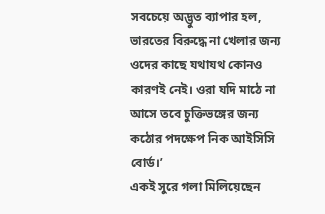সবচেয়ে অদ্ভুত ব্যাপার হল, ভারতের বিরুদ্ধে না খেলার জন্য ওদের কাছে যথাযথ কোনও কারণই নেই। ওরা যদি মাঠে না আসে তবে চুক্তিভঙ্গের জন্য কঠোর পদক্ষেপ নিক আইসিসি বোর্ড।’
একই সুরে গলা মিলিয়েছেন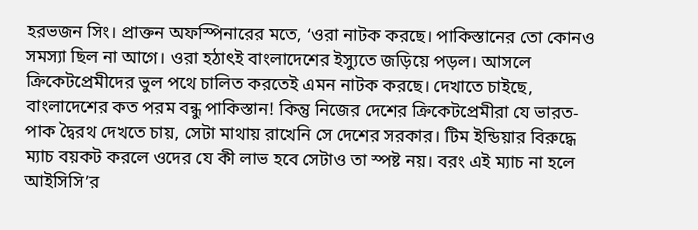হরভজন সিং। প্রাক্তন অফস্পিনারের মতে, ‘ওরা নাটক করছে। পাকিস্তানের তো কোনও সমস্যা ছিল না আগে। ওরা হঠাৎই বাংলাদেশের ইস্যুতে জড়িয়ে পড়ল। আসলে ক্রিকেটপ্রেমীদের ভুল পথে চালিত করতেই এমন নাটক করছে। দেখাতে চাইছে, বাংলাদেশের কত পরম বন্ধু পাকিস্তান! কিন্তু নিজের দেশের ক্রিকেটপ্রেমীরা যে ভারত-পাক দ্বৈরথ দেখতে চায়, সেটা মাথায় রাখেনি সে দেশের সরকার। টিম ইন্ডিয়ার বিরুদ্ধে ম্যাচ বয়কট করলে ওদের যে কী লাভ হবে সেটাও তা স্পষ্ট নয়। বরং এই ম্যাচ না হলে আইসিসি’র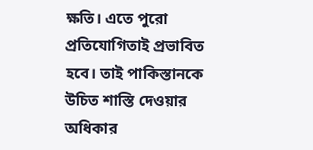ক্ষতি। এতে পুরো প্রতিযোগিতাই প্রভাবিত হবে। তাই পাকিস্তানকে উচিত শাস্তি দেওয়ার অধিকার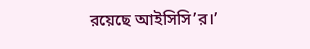রয়েছে আইসিসি’র।’